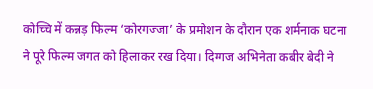कोच्चि में कन्नड़ फिल्म ‘कोरगज्जा’ के प्रमोशन के दौरान एक शर्मनाक घटना ने पूरे फिल्म जगत को हिलाकर रख दिया। दिग्गज अभिनेता कबीर बेदी ने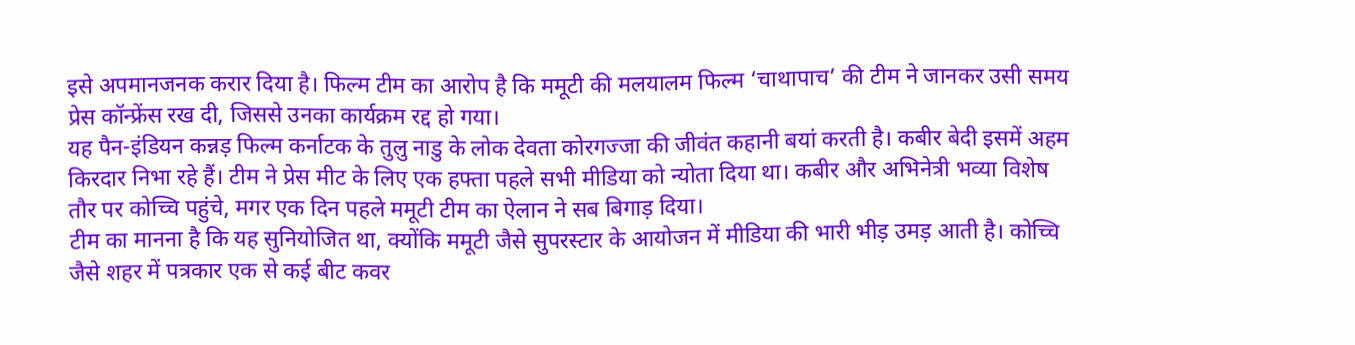इसे अपमानजनक करार दिया है। फिल्म टीम का आरोप है कि ममूटी की मलयालम फिल्म ‘चाथापाच’ की टीम ने जानकर उसी समय प्रेस कॉन्फ्रेंस रख दी, जिससे उनका कार्यक्रम रद्द हो गया।
यह पैन-इंडियन कन्नड़ फिल्म कर्नाटक के तुलु नाडु के लोक देवता कोरगज्जा की जीवंत कहानी बयां करती है। कबीर बेदी इसमें अहम किरदार निभा रहे हैं। टीम ने प्रेस मीट के लिए एक हफ्ता पहले सभी मीडिया को न्योता दिया था। कबीर और अभिनेत्री भव्या विशेष तौर पर कोच्चि पहुंचे, मगर एक दिन पहले ममूटी टीम का ऐलान ने सब बिगाड़ दिया।
टीम का मानना है कि यह सुनियोजित था, क्योंकि ममूटी जैसे सुपरस्टार के आयोजन में मीडिया की भारी भीड़ उमड़ आती है। कोच्चि जैसे शहर में पत्रकार एक से कई बीट कवर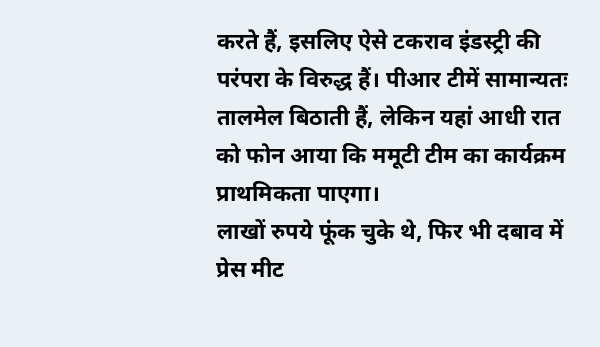करते हैं, इसलिए ऐसे टकराव इंडस्ट्री की परंपरा के विरुद्ध हैं। पीआर टीमें सामान्यतः तालमेल बिठाती हैं, लेकिन यहां आधी रात को फोन आया कि ममूटी टीम का कार्यक्रम प्राथमिकता पाएगा।
लाखों रुपये फूंक चुके थे, फिर भी दबाव में प्रेस मीट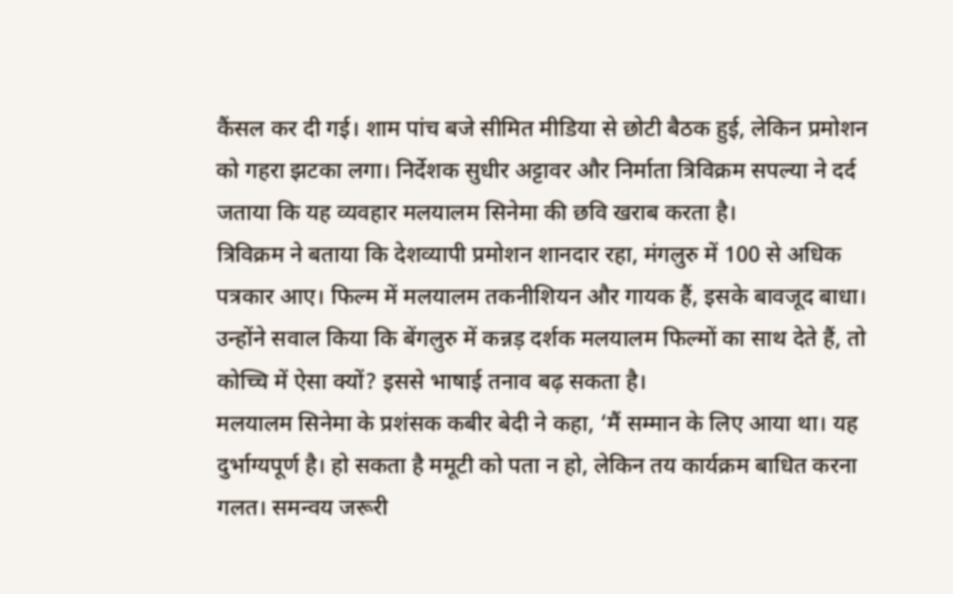कैंसल कर दी गई। शाम पांच बजे सीमित मीडिया से छोटी बैठक हुई, लेकिन प्रमोशन को गहरा झटका लगा। निर्देशक सुधीर अट्टावर और निर्माता त्रिविक्रम सपल्या ने दर्द जताया कि यह व्यवहार मलयालम सिनेमा की छवि खराब करता है।
त्रिविक्रम ने बताया कि देशव्यापी प्रमोशन शानदार रहा, मंगलुरु में 100 से अधिक पत्रकार आए। फिल्म में मलयालम तकनीशियन और गायक हैं, इसके बावजूद बाधा। उन्होंने सवाल किया कि बेंगलुरु में कन्नड़ दर्शक मलयालम फिल्मों का साथ देते हैं, तो कोच्चि में ऐसा क्यों? इससे भाषाई तनाव बढ़ सकता है।
मलयालम सिनेमा के प्रशंसक कबीर बेदी ने कहा, ‘मैं सम्मान के लिए आया था। यह दुर्भाग्यपूर्ण है। हो सकता है ममूटी को पता न हो, लेकिन तय कार्यक्रम बाधित करना गलत। समन्वय जरूरी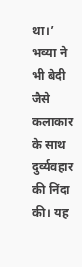था।’ भव्या ने भी बेदी जैसे कलाकार के साथ दुर्व्यवहार की निंदा की। यह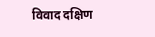विवाद दक्षिण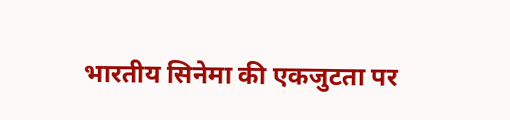भारतीय सिनेमा की एकजुटता पर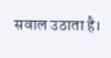सवाल उठाता है।